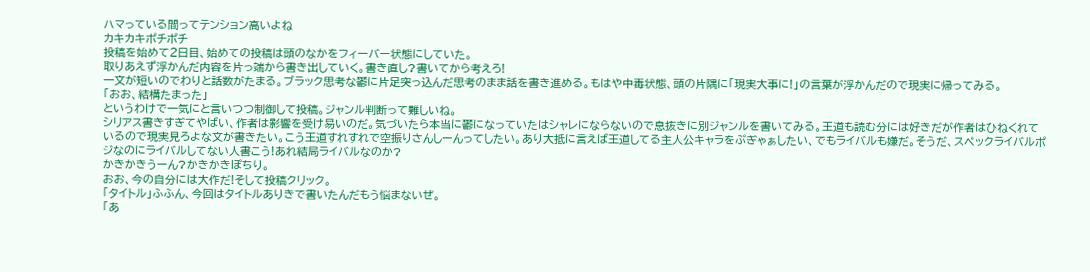ハマっている間ってテンション高いよね
カキカキポチポチ
投稿を始めて2日目、始めての投稿は頭のなかをフィーバー状態にしていた。
取りあえず浮かんだ内容を片っ端から書き出していく。書き直し?書いてから考えろ!
一文が短いのでわりと話数がたまる。ブラック思考な鬱に片足突っ込んだ思考のまま話を書き進める。もはや中毒状態、頭の片隅に「現実大事に!」の言葉が浮かんだので現実に帰ってみる。
「おお、結構たまった」
というわけで一気にと言いつつ制御して投稿。ジャンル判断って難しいね。
シリアス書きすぎてやばい、作者は影響を受け易いのだ。気づいたら本当に鬱になっていたはシャレにならないので息抜きに別ジャンルを書いてみる。王道も読む分には好きだが作者はひねくれているので現実見ろよな文が書きたい。こう王道すれすれで空振りさんしーんってしたい。あり大抵に言えば王道してる主人公キャラをぷぎゃぁしたい、でもライバルも嫌だ。そうだ、スペックライバルポジなのにライバルしてない人書こう!あれ結局ライバルなのか?
かきかきうーん?かきかきぽちり。
おお、今の自分には大作だ!そして投稿クリック。
「タイトル」ふふん、今回はタイトルありきで書いたんだもう悩まないぜ。
「あ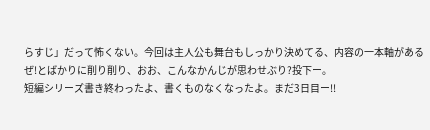らすじ」だって怖くない。今回は主人公も舞台もしっかり決めてる、内容の一本軸があるぜ!とばかりに削り削り、おお、こんなかんじが思わせぶり?投下ー。
短編シリーズ書き終わったよ、書くものなくなったよ。まだ3日目ー!!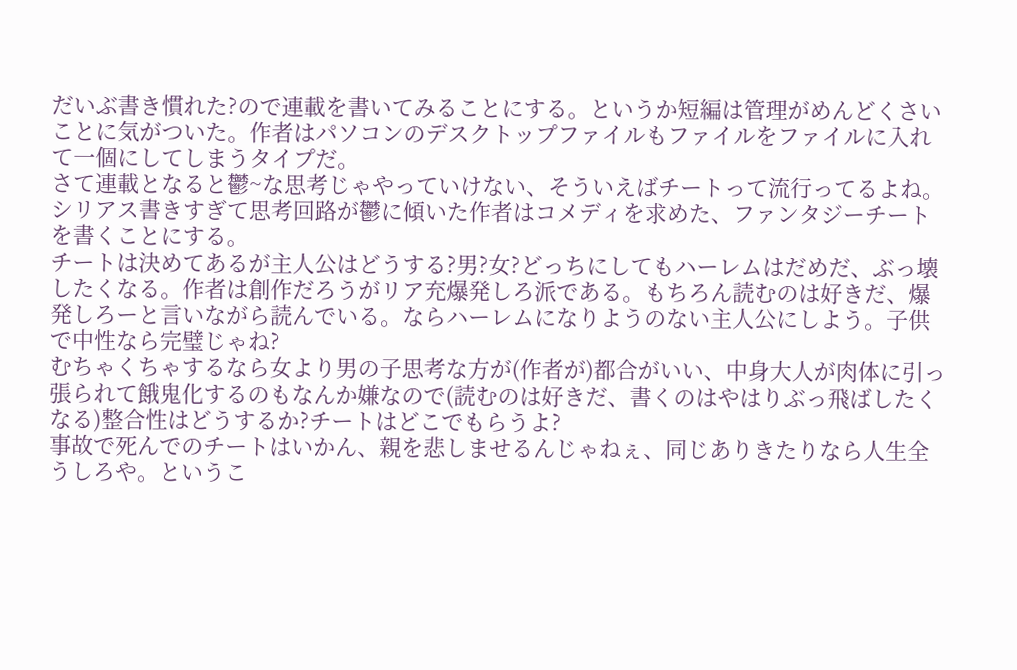だいぶ書き慣れた?ので連載を書いてみることにする。というか短編は管理がめんどくさいことに気がついた。作者はパソコンのデスクトップファイルもファイルをファイルに入れて一個にしてしまうタイプだ。
さて連載となると鬱~な思考じゃやっていけない、そういえばチートって流行ってるよね。
シリアス書きすぎて思考回路が鬱に傾いた作者はコメディを求めた、ファンタジーチートを書くことにする。
チートは決めてあるが主人公はどうする?男?女?どっちにしてもハーレムはだめだ、ぶっ壊したくなる。作者は創作だろうがリア充爆発しろ派である。もちろん読むのは好きだ、爆発しろーと言いながら読んでいる。ならハーレムになりようのない主人公にしよう。子供で中性なら完璧じゃね?
むちゃくちゃするなら女より男の子思考な方が(作者が)都合がいい、中身大人が肉体に引っ張られて餓鬼化するのもなんか嫌なので(読むのは好きだ、書くのはやはりぶっ飛ばしたくなる)整合性はどうするか?チートはどこでもらうよ?
事故で死んでのチートはいかん、親を悲しませるんじゃねぇ、同じありきたりなら人生全うしろや。というこ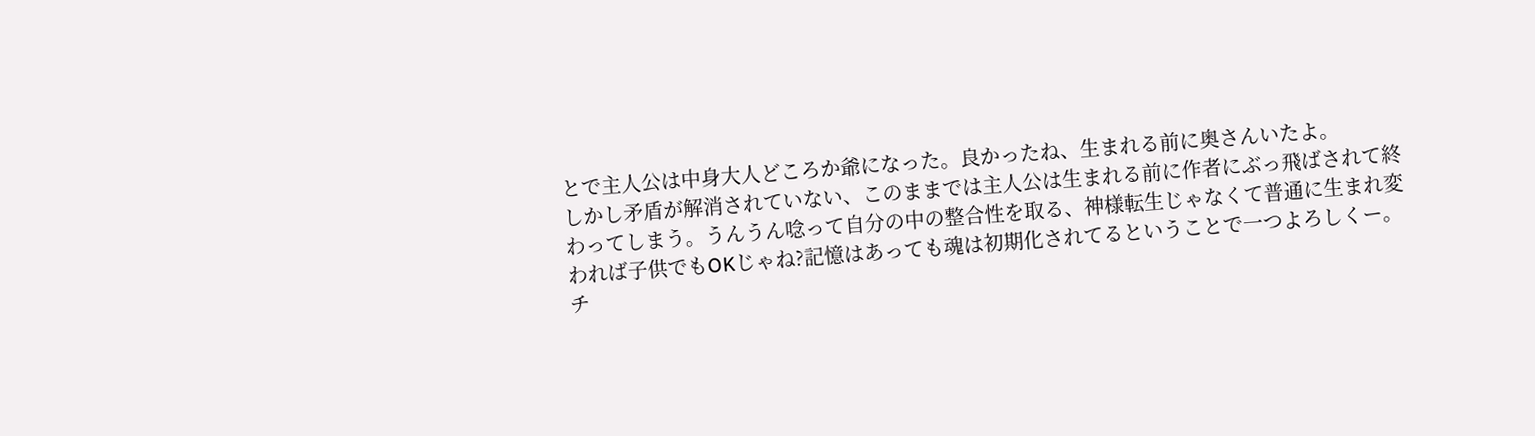とで主人公は中身大人どころか爺になった。良かったね、生まれる前に奥さんいたよ。
しかし矛盾が解消されていない、このままでは主人公は生まれる前に作者にぶっ飛ばされて終わってしまう。うんうん唸って自分の中の整合性を取る、神様転生じゃなくて普通に生まれ変われば子供でもOKじゃね?記憶はあっても魂は初期化されてるということで一つよろしくー。
チ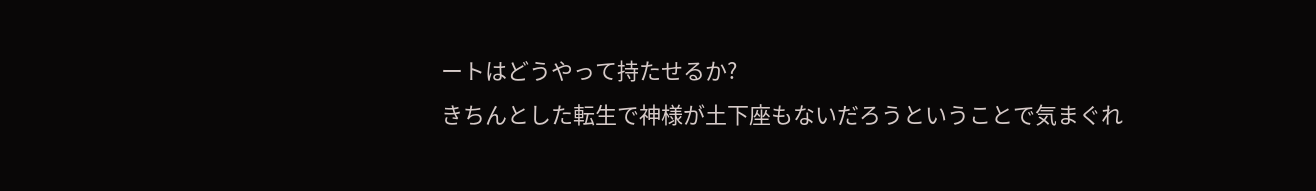ートはどうやって持たせるか?
きちんとした転生で神様が土下座もないだろうということで気まぐれ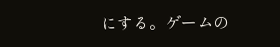にする。ゲームの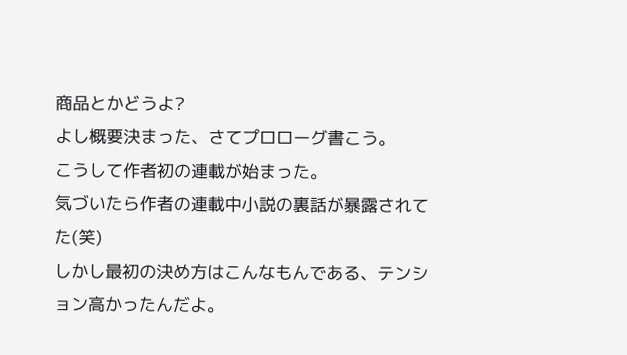商品とかどうよ?
よし概要決まった、さてプロローグ書こう。
こうして作者初の連載が始まった。
気づいたら作者の連載中小説の裏話が暴露されてた(笑)
しかし最初の決め方はこんなもんである、テンション高かったんだよ。